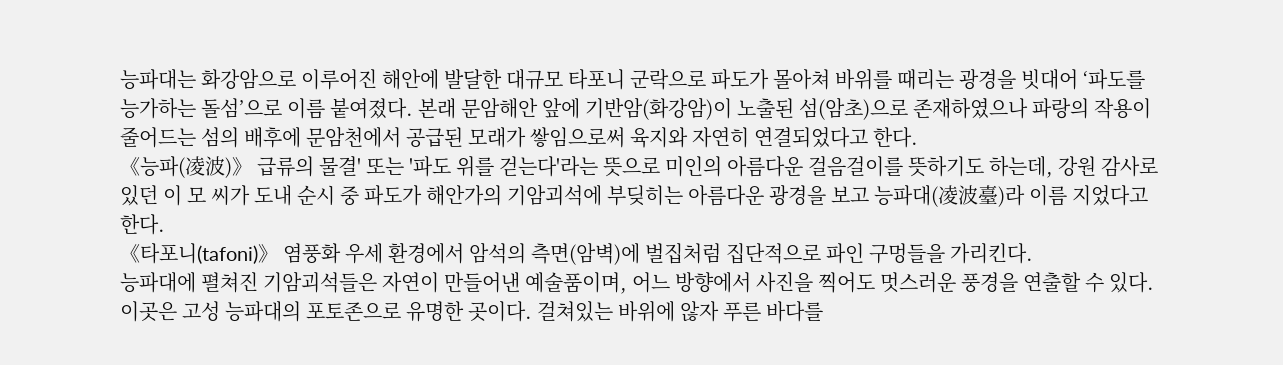능파대는 화강암으로 이루어진 해안에 발달한 대규모 타포니 군락으로 파도가 몰아쳐 바위를 때리는 광경을 빗대어 ‘파도를 능가하는 돌섬’으로 이름 붙여졌다. 본래 문암해안 앞에 기반암(화강암)이 노출된 섬(암초)으로 존재하였으나 파랑의 작용이 줄어드는 섬의 배후에 문암천에서 공급된 모래가 쌓임으로써 육지와 자연히 연결되었다고 한다.
《능파(凌波)》 급류의 물결' 또는 '파도 위를 걷는다'라는 뜻으로 미인의 아름다운 걸음걸이를 뜻하기도 하는데, 강원 감사로 있던 이 모 씨가 도내 순시 중 파도가 해안가의 기암괴석에 부딪히는 아름다운 광경을 보고 능파대(凌波臺)라 이름 지었다고 한다.
《타포니(tafoni)》 염풍화 우세 환경에서 암석의 측면(암벽)에 벌집처럼 집단적으로 파인 구멍들을 가리킨다.
능파대에 펼쳐진 기암괴석들은 자연이 만들어낸 예술품이며, 어느 방향에서 사진을 찍어도 멋스러운 풍경을 연출할 수 있다.
이곳은 고성 능파대의 포토존으로 유명한 곳이다. 걸쳐있는 바위에 않자 푸른 바다를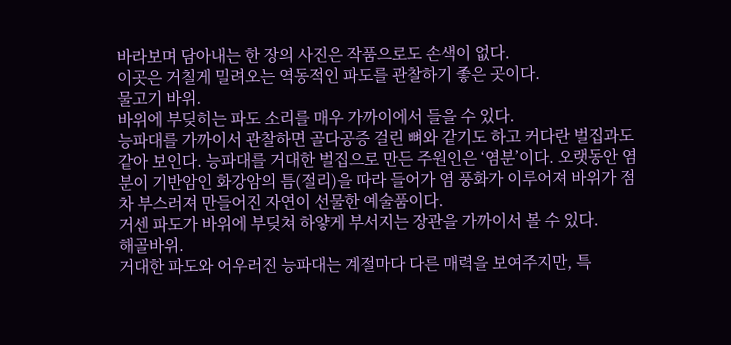바라보며 담아내는 한 장의 사진은 작품으로도 손색이 없다.
이곳은 거칠게 밀려오는 역동적인 파도를 관찰하기 좋은 곳이다.
물고기 바위.
바위에 부딪히는 파도 소리를 매우 가까이에서 들을 수 있다.
능파대를 가까이서 관찰하면 골다공증 걸린 뼈와 같기도 하고 커다란 벌집과도 같아 보인다. 능파대를 거대한 벌집으로 만든 주원인은 ‘염분’이다. 오랫동안 염분이 기반암인 화강암의 틈(절리)을 따라 들어가 염 풍화가 이루어져 바위가 점차 부스러져 만들어진 자연이 선물한 예술품이다.
거센 파도가 바위에 부딪쳐 하얗게 부서지는 장관을 가까이서 볼 수 있다.
해골바위.
거대한 파도와 어우러진 능파대는 계절마다 다른 매력을 보여주지만, 특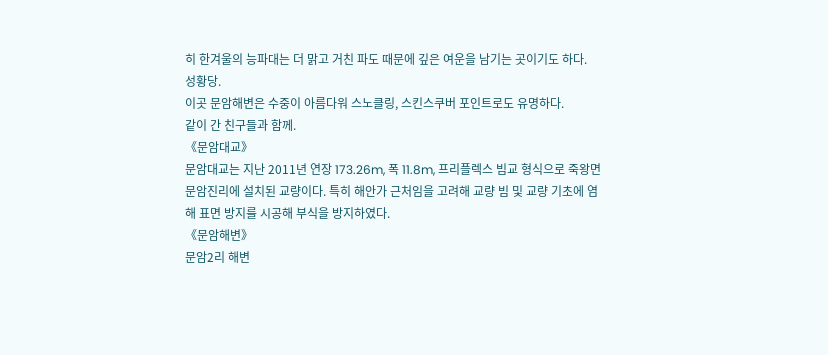히 한겨울의 능파대는 더 맑고 거친 파도 때문에 깊은 여운을 남기는 곳이기도 하다.
성황당.
이곳 문암해변은 수중이 아름다워 스노클링, 스킨스쿠버 포인트로도 유명하다.
같이 간 친구들과 함께.
《문암대교》
문암대교는 지난 2011년 연장 173.26m, 폭 11.8m, 프리플렉스 빔교 형식으로 죽왕면 문암진리에 설치된 교량이다. 특히 해안가 근처임을 고려해 교량 빔 및 교량 기초에 염해 표면 방지를 시공해 부식을 방지하였다.
《문암해변》
문암2리 해변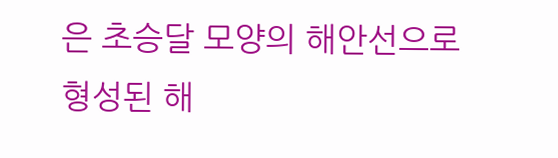은 초승달 모양의 해안선으로 형성된 해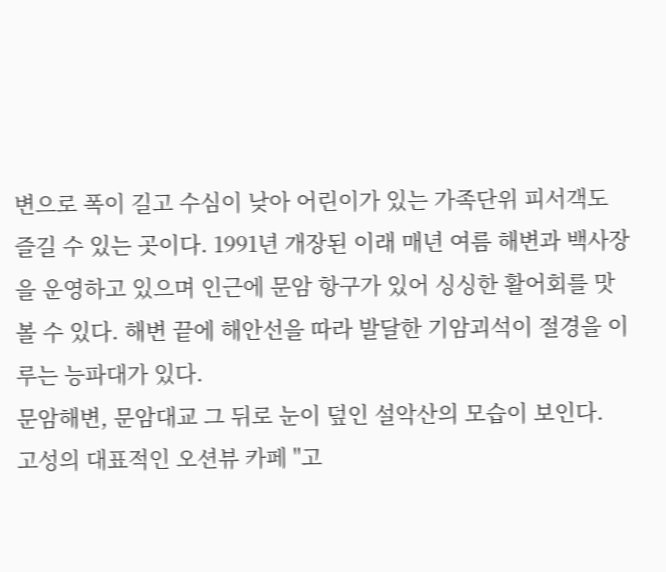변으로 폭이 길고 수심이 낮아 어린이가 있는 가족단위 피서객도 즐길 수 있는 곳이다. 1991년 개장된 이래 매년 여름 해변과 백사장을 운영하고 있으며 인근에 문암 항구가 있어 싱싱한 활어회를 맛볼 수 있다. 해변 끝에 해안선을 따라 발달한 기암괴석이 절경을 이루는 능파대가 있다.
문암해변, 문암대교 그 뒤로 눈이 덮인 설악산의 모습이 보인다.
고성의 대표적인 오션뷰 카페 "고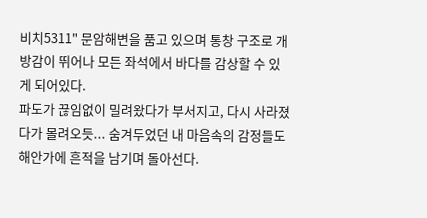비치5311" 문암해변을 품고 있으며 통창 구조로 개방감이 뛰어나 모든 좌석에서 바다를 감상할 수 있게 되어있다.
파도가 끊임없이 밀려왔다가 부서지고, 다시 사라졌다가 몰려오듯... 숨겨두었던 내 마음속의 감정들도 해안가에 흔적을 남기며 돌아선다.